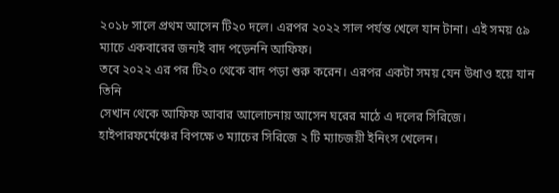২০১৮ সালে প্রথম আসেন টি২০ দলে। এরপর ২০২২ সাল পর্যন্ত খেলে যান টানা। এই সময় ৫৯ ম্যাচে একবারের জন্যই বাদ পড়েননি আফিফ।
তবে ২০২২ এর পর টি২০ থেকে বাদ পড়া শুরু করেন। এরপর একটা সময় যেন উধাও হয়ে যান তিনি
সেখান থেকে আফিফ আবার আলোচনায় আসেন ঘরের মাঠে এ দলের সিরিজে।
হাইপারফর্মেঞ্চের বিপক্ষে ৩ ম্যাচের সিরিজে ২ টি ম্যাচজয়ী ইনিংস খেলেন।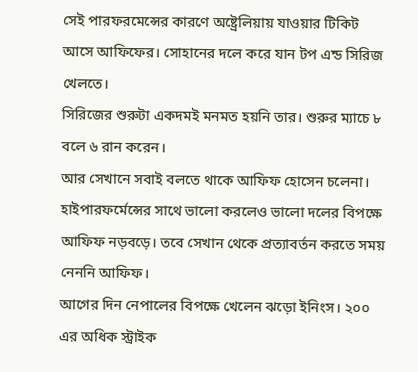সেই পারফরমেন্সের কারণে অষ্ট্রেলিয়ায় যাওয়ার টিকিট আসে আফিফের। সোহানের দলে করে যান টপ এন্ড সিরিজ খেলতে।
সিরিজের শুরুটা একদমই মনমত হয়নি তার। শুরুর ম্যাচে ৮ বলে ৬ রান করেন।
আর সেখানে সবাই বলতে থাকে আফিফ হোসেন চলেনা।
হাইপারফর্মেন্সের সাথে ভালো করলেও ভালো দলের বিপক্ষে আফিফ নড়বড়ে। তবে সেখান থেকে প্রত্যাবর্তন করতে সময় নেননি আফিফ।
আগের দিন নেপালের বিপক্ষে খেলেন ঝড়ো ইনিংস। ২০০ এর অধিক স্ট্রাইক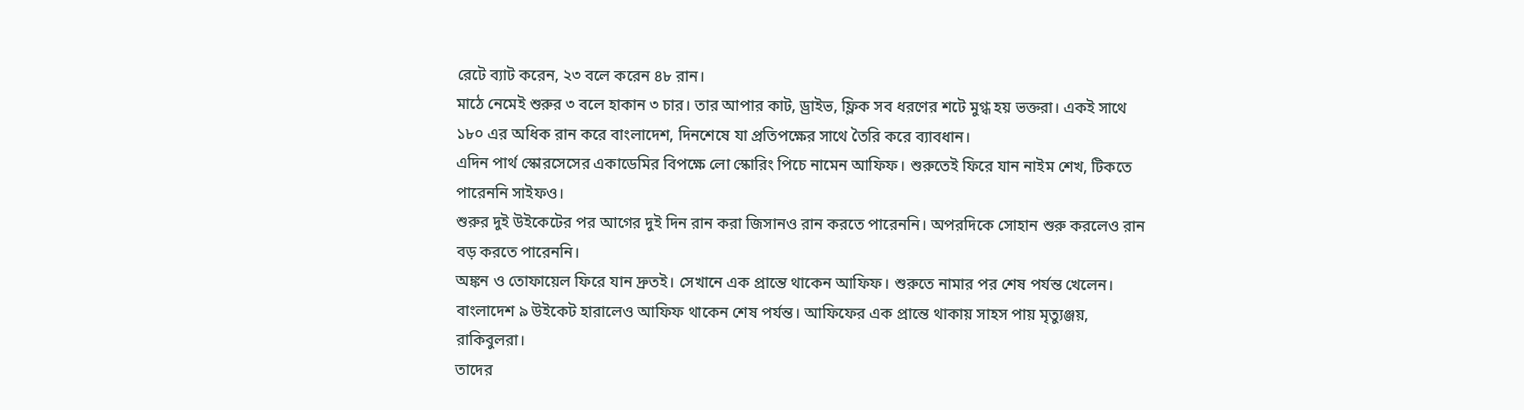রেটে ব্যাট করেন, ২৩ বলে করেন ৪৮ রান।
মাঠে নেমেই শুরুর ৩ বলে হাকান ৩ চার। তার আপার কাট, ড্রাইভ, ফ্লিক সব ধরণের শটে মুগ্ধ হয় ভক্তরা। একই সাথে ১৮০ এর অধিক রান করে বাংলাদেশ, দিনশেষে যা প্রতিপক্ষের সাথে তৈরি করে ব্যাবধান।
এদিন পার্থ স্কোরসেসের একাডেমির বিপক্ষে লো স্কোরিং পিচে নামেন আফিফ। শুরুতেই ফিরে যান নাইম শেখ, টিকতে পারেননি সাইফও।
শুরুর দুই উইকেটের পর আগের দুই দিন রান করা জিসানও রান করতে পারেননি। অপরদিকে সোহান শুরু করলেও রান বড় করতে পারেননি।
অঙ্কন ও তোফায়েল ফিরে যান দ্রুতই। সেখানে এক প্রান্তে থাকেন আফিফ। শুরুতে নামার পর শেষ পর্যন্ত খেলেন।
বাংলাদেশ ৯ উইকেট হারালেও আফিফ থাকেন শেষ পর্যন্ত। আফিফের এক প্রান্তে থাকায় সাহস পায় মৃত্যুঞ্জয়, রাকিবুলরা।
তাদের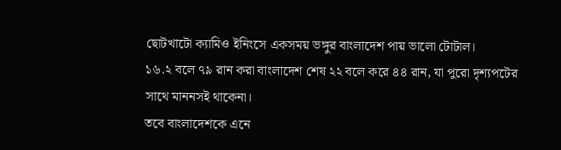ছোটখাটো ক্যামিও ইনিংসে একসময় ভঙ্গুর বাংলাদেশ পায় ভালো টোটাল।
১৬.২ বলে ৭৯ রান করা বাংলাদেশ শেষ ২২ বলে করে ৪৪ রান, যা পুরো দৃশ্যপটের সাথে মাননসই থাকেনা।
তবে বাংলাদেশকে এনে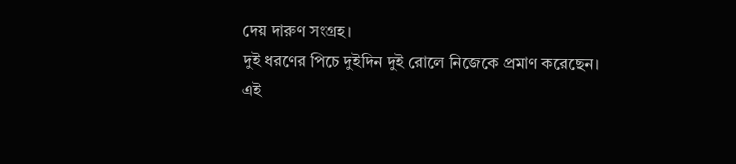দেয় দারুণ সংগ্রহ।
দুই ধরণের পিচে দুইদিন দুই রোলে নিজেকে প্রমাণ করেছেন।
এই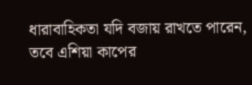ধারাবাহিকতা যদি বজায় রাখতে পারেন, তবে এশিয়া কাপের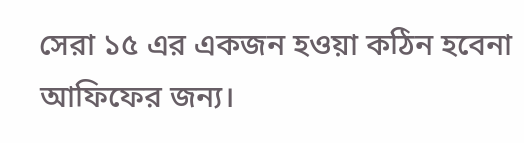সেরা ১৫ এর একজন হওয়া কঠিন হবেনা আফিফের জন্য।